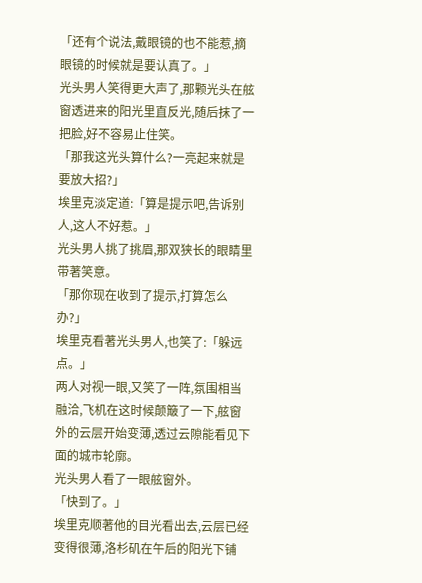「还有个说法,戴眼镜的也不能惹,摘眼镜的时候就是要认真了。」
光头男人笑得更大声了,那颗光头在舷窗透进来的阳光里直反光,随后抹了一把脸,好不容易止住笑。
「那我这光头算什么?一亮起来就是要放大招?」
埃里克淡定道:「算是提示吧,告诉别人,这人不好惹。」
光头男人挑了挑眉,那双狭长的眼睛里带著笑意。
「那你现在收到了提示,打算怎么办?」
埃里克看著光头男人,也笑了:「躲远点。」
两人对视一眼,又笑了一阵,氛围相当融洽,飞机在这时候颠簸了一下,舷窗外的云层开始变薄,透过云隙能看见下面的城市轮廓。
光头男人看了一眼舷窗外。
「快到了。」
埃里克顺著他的目光看出去,云层已经变得很薄,洛杉矶在午后的阳光下铺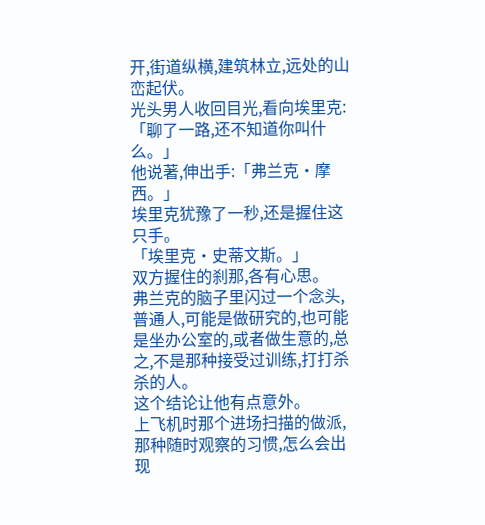开,街道纵横,建筑林立,远处的山峦起伏。
光头男人收回目光,看向埃里克:「聊了一路,还不知道你叫什么。」
他说著,伸出手:「弗兰克·摩西。」
埃里克犹豫了一秒,还是握住这只手。
「埃里克·史蒂文斯。」
双方握住的刹那,各有心思。
弗兰克的脑子里闪过一个念头,普通人,可能是做研究的,也可能是坐办公室的,或者做生意的,总之,不是那种接受过训练,打打杀杀的人。
这个结论让他有点意外。
上飞机时那个进场扫描的做派,那种随时观察的习惯,怎么会出现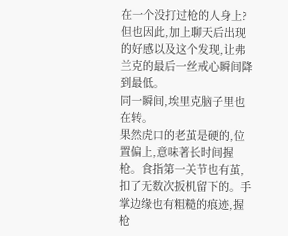在一个没打过枪的人身上?
但也因此,加上聊天后出现的好感以及这个发现,让弗兰克的最后一丝戒心瞬间降到最低。
同一瞬间,埃里克脑子里也在转。
果然虎口的老茧是硬的,位置偏上,意味著长时间握枪。食指第一关节也有茧,扣了无数次扳机留下的。手掌边缘也有粗糙的痕迹,握枪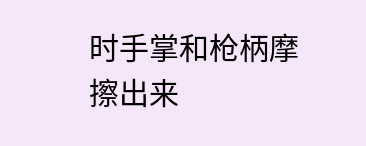时手掌和枪柄摩擦出来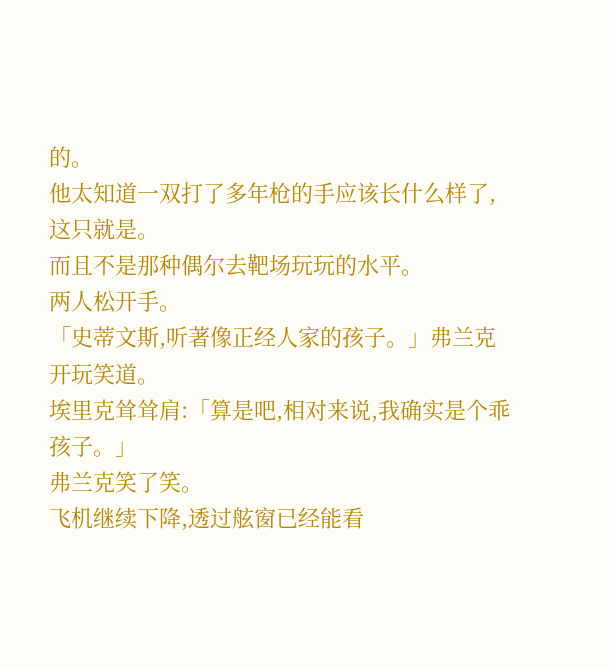的。
他太知道一双打了多年枪的手应该长什么样了,这只就是。
而且不是那种偶尔去靶场玩玩的水平。
两人松开手。
「史蒂文斯,听著像正经人家的孩子。」弗兰克开玩笑道。
埃里克耸耸肩:「算是吧,相对来说,我确实是个乖孩子。」
弗兰克笑了笑。
飞机继续下降,透过舷窗已经能看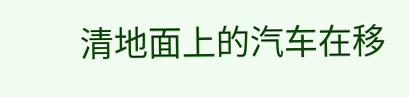清地面上的汽车在移